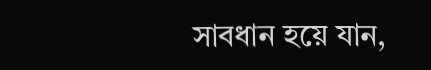সাবধান হয়ে যান,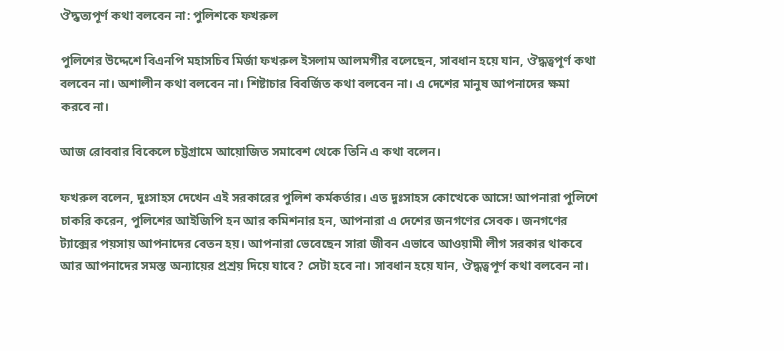ঔদ্ধত্যপূর্ণ কথা বলবেন না: পুলিশকে ফখরুল

পুলিশের উদ্দেশে বিএনপি মহাসচিব মির্জা ফখরুল ইসলাম আলমগীর বলেছেন, সাবধান হয়ে যান, ঔদ্ধত্বপূর্ণ কথা বলবেন না। অশালীন কথা বলবেন না। শিষ্টাচার বিবর্জিত কথা বলবেন না। এ দেশের মানুষ আপনাদের ক্ষমা করবে না।

আজ রোববার বিকেলে চট্টগ্রামে আয়োজিত সমাবেশ থেকে তিনি এ কথা বলেন।

ফখরুল বলেন, দুঃসাহস দেখেন এই সরকারের পুলিশ কর্মকর্তার। এত দুঃসাহস কোত্থেকে আসে! আপনারা পুলিশে চাকরি করেন, পুলিশের আইজিপি হন আর কমিশনার হন, আপনারা এ দেশের জনগণের সেবক। জনগণের ট্যাক্সের পয়সায় আপনাদের বেতন হয়। আপনারা ভেবেছেন সারা জীবন এভাবে আওয়ামী লীগ সরকার থাকবে আর আপনাদের সমস্ত অন্যায়ের প্রশ্রয় দিয়ে যাবে? সেটা হবে না। সাবধান হয়ে যান, ঔদ্ধত্বপূর্ণ কথা বলবেন না।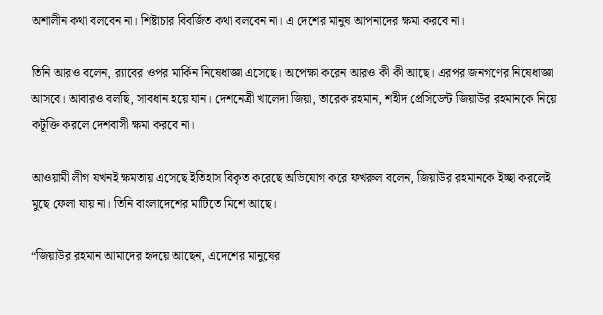অশালীন কথা বলবেন না। শিষ্টাচার বিবর্জিত কথা বলবেন না। এ দেশের মানুষ আপনাদের ক্ষমা করবে না।

তিনি আরও বলেন, র‌্যাবের ওপর মার্কিন নিষেধাজ্ঞা এসেছে। অপেক্ষা করেন আরও কী কী আছে। এরপর জনগণের নিষেধাজ্ঞা আসবে। আবারও বলছি, সাবধান হয়ে যান। দেশনেত্রী খালেদা জিয়া, তারেক রহমান, শহীদ প্রেসিডেন্ট জিয়াউর রহমানকে নিয়ে কটূক্তি করলে দেশবাসী ক্ষমা করবে না।

আওয়ামী লীগ যখনই ক্ষমতায় এসেছে ইতিহাস বিকৃত করেছে অভিযোগ করে ফখরুল বলেন, জিয়াউর রহমানকে ইচ্ছা করলেই মুছে ফেলা যায় না। তিনি বাংলাদেশের মাটিতে মিশে আছে।

“জিয়াউর রহমান আমাদের হৃদয়ে আছেন, এদেশের মানুষের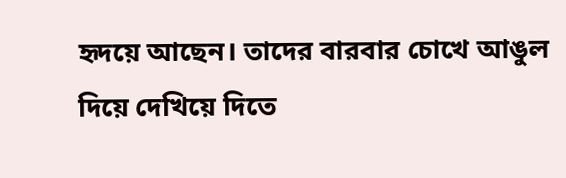হৃদয়ে আছেন। তাদের বারবার চোখে আঙুল দিয়ে দেখিয়ে দিতে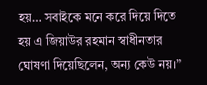হয়… সবাইকে মনে করে দিয়ে দিতে হয় এ জিয়াউর রহমান স্বাধীনতার ঘোষণা দিয়েছিলেন, অন্য কেউ নয়।”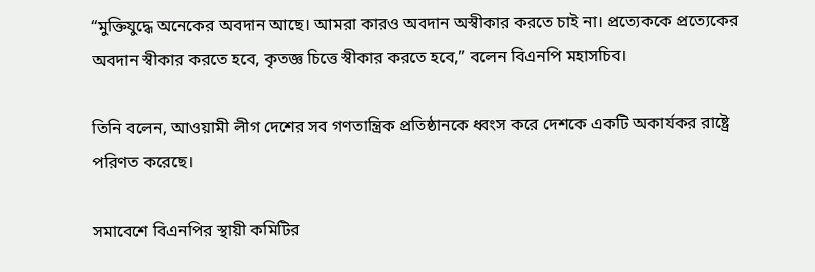“মুক্তিযুদ্ধে অনেকের অবদান আছে। আমরা কারও অবদান অস্বীকার করতে চাই না। প্রত্যেককে প্রত্যেকের অবদান স্বীকার করতে হবে, কৃতজ্ঞ চিত্তে স্বীকার করতে হবে,” বলেন বিএনপি মহাসচিব।

তিনি বলেন, আওয়ামী লীগ দেশের সব গণতান্ত্রিক প্রতিষ্ঠানকে ধ্বংস করে দেশকে একটি অকার্যকর রাষ্ট্রে পরিণত করেছে।

সমাবেশে বিএনপির স্থায়ী কমিটির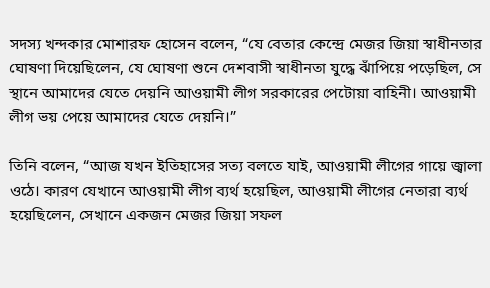সদস্য খন্দকার মোশারফ হোসেন বলেন, “যে বেতার কেন্দ্রে মেজর জিয়া স্বাধীনতার ঘোষণা দিয়েছিলেন, যে ঘোষণা শুনে দেশবাসী স্বাধীনতা যুদ্ধে ঝাঁপিয়ে পড়েছিল, সে স্থানে আমাদের যেতে দেয়নি আওয়ামী লীগ সরকারের পেটোয়া বাহিনী। আওয়ামী লীগ ভয় পেয়ে আমাদের যেতে দেয়নি।”

তিনি বলেন, “আজ যখন ইতিহাসের সত্য বলতে যাই, আওয়ামী লীগের গায়ে জ্বালা ওঠে। কারণ যেখানে আওয়ামী লীগ ব্যর্থ হয়েছিল, আওয়ামী লীগের নেতারা ব্যর্থ হয়েছিলেন, সেখানে একজন মেজর জিয়া সফল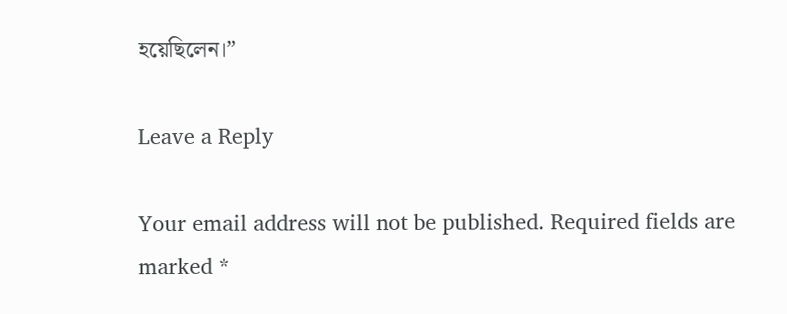হয়েছিলেন।”

Leave a Reply

Your email address will not be published. Required fields are marked *